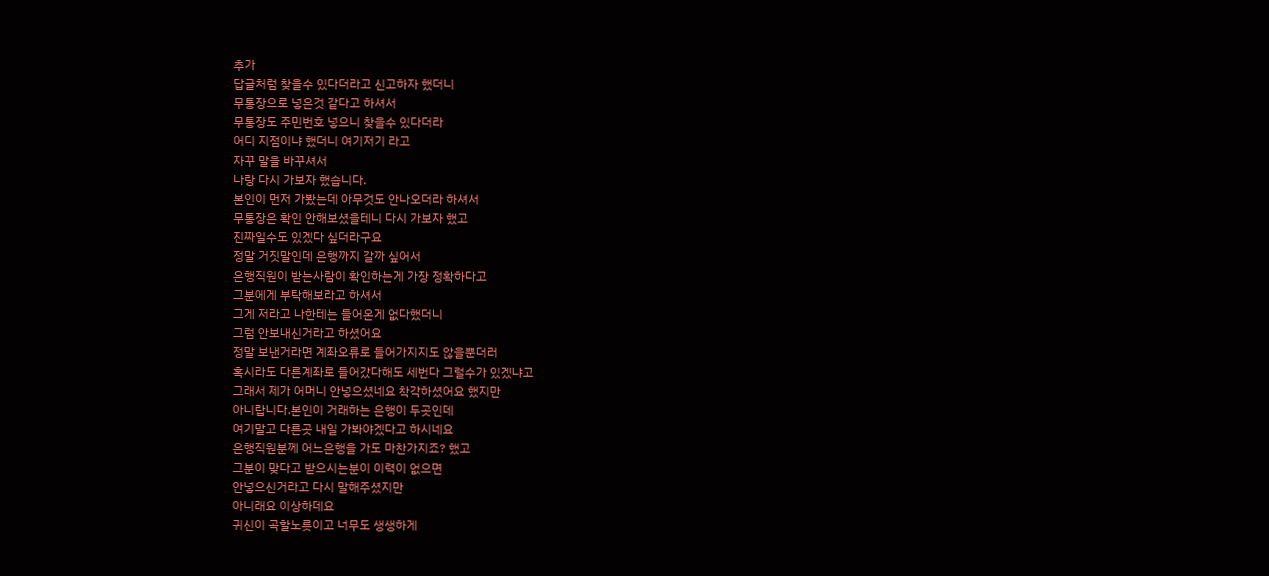추가
답글처럼 찾을수 있다더라고 신고하자 했더니
무통장으로 넣은것 같다고 하셔서
무통장도 주민번호 넣으니 찾을수 있다더라
어디 지점이냐 했더니 여기저기 라고
자꾸 말을 바꾸셔서
나랑 다시 가보자 했습니다.
본인이 먼저 가봤는데 아무것도 안나오더라 하셔서
무통장은 확인 안해보셨을테니 다시 가보자 했고
진짜일수도 있겠다 싶더라구요
정말 거짓말인데 은행까지 갈까 싶어서
은행직원이 받는사람이 확인하는게 가장 정확하다고
그분에게 부탁해보라고 하셔서
그게 저라고 나한테는 들어온게 없다했더니
그럼 안보내신거라고 하셨어요
정말 보낸거라면 계좌오류로 들어가지지도 않을뿐더러
혹시라도 다른계좌로 들어갔다해도 세번다 그럴수가 있겠냐고
그래서 제가 어머니 안넣으셨네요 착각하셨어요 했지만
아니랍니다.본인이 거래하는 은행이 두곳인데
여기말고 다른곳 내일 가봐야겠다고 하시네요
은행직원분께 어느은행을 가도 마찬가지죠? 했고
그분이 맞다고 받으시는분이 이력이 없으면
안넣으신거라고 다시 말해주셨지만
아니래요 이상하데요
귀신이 곡할노릇이고 너무도 생생하게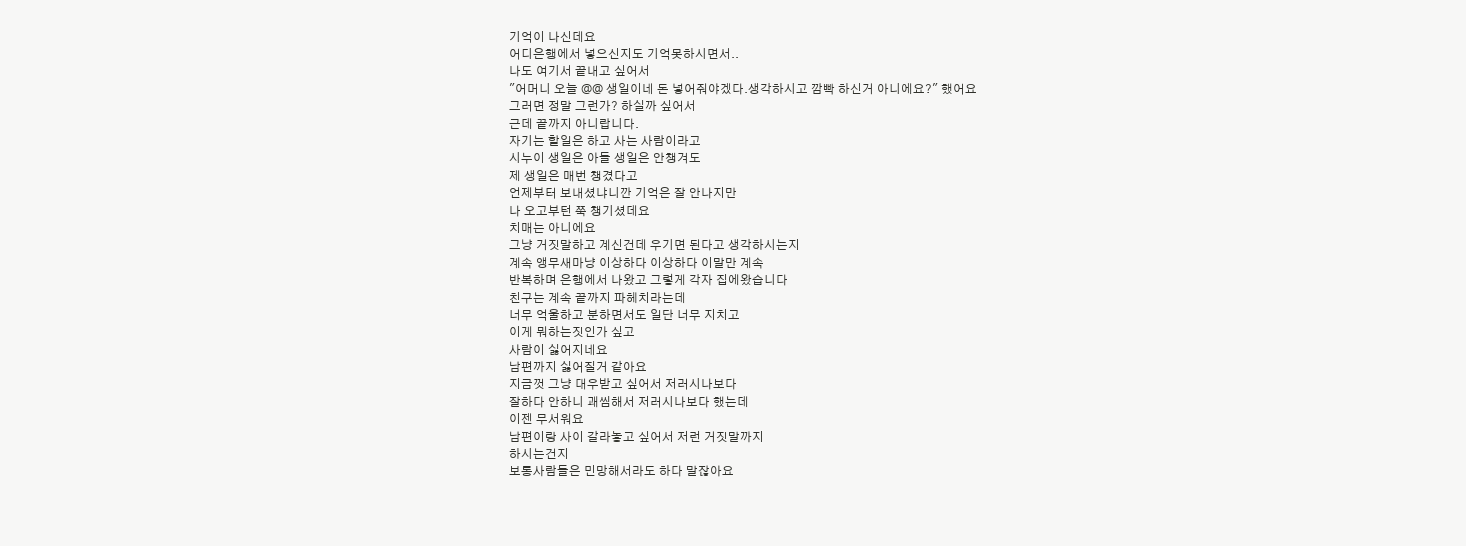기억이 나신데요
어디은행에서 넣으신지도 기억못하시면서..
나도 여기서 끝내고 싶어서
"어머니 오늘 @@ 생일이네 돈 넣어줘야겠다.생각하시고 깜빡 하신거 아니에요?" 했어요
그러면 정말 그런가? 하실까 싶어서
근데 끝까지 아니랍니다.
자기는 할일은 하고 사는 사람이라고
시누이 생일은 아들 생일은 안챙겨도
제 생일은 매번 챙겼다고
언제부터 보내셨냐니깐 기억은 잘 안나지만
나 오고부턴 쭉 챙기셨데요
치매는 아니에요
그냥 거짓말하고 계신건데 우기면 된다고 생각하시는지
계속 앵무새마냥 이상하다 이상하다 이말만 계속
반복하며 은행에서 나왔고 그렇게 각자 집에왔습니다
친구는 계속 끝까지 파헤치라는데
너무 억울하고 분하면서도 일단 너무 지치고
이게 뭐하는짓인가 싶고
사람이 싫어지네요
남편까지 싫어질거 같아요
지금껏 그냥 대우받고 싶어서 저러시나보다
잘하다 안하니 괘씸해서 저러시나보다 했는데
이젠 무서워요
남편이랑 사이 갈라놓고 싶어서 저런 거짓말까지
하시는건지
보통사람들은 민망해서라도 하다 말잖아요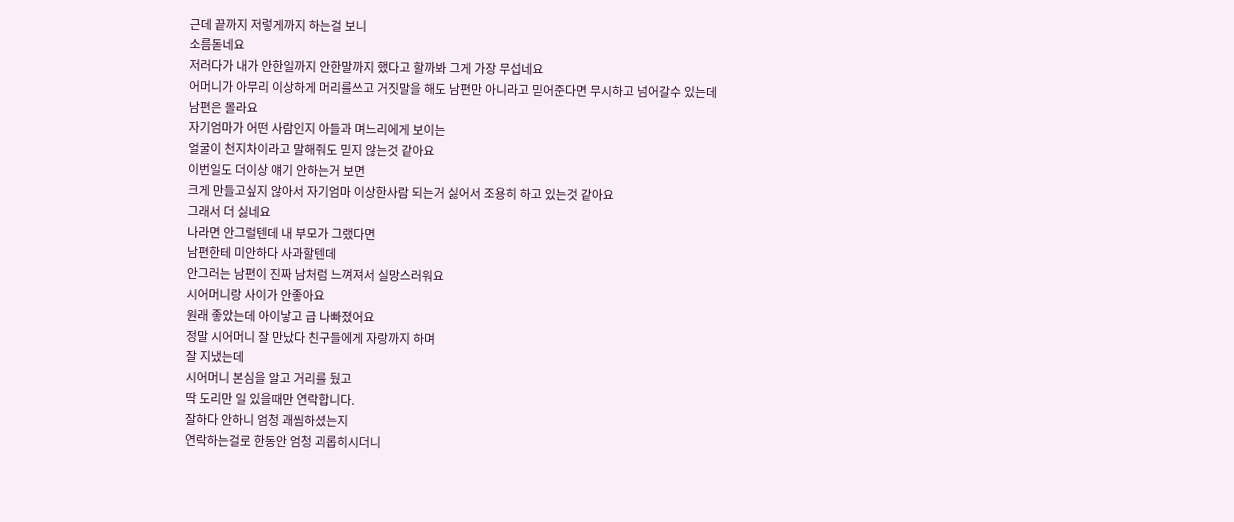근데 끝까지 저렇게까지 하는걸 보니
소름돋네요
저러다가 내가 안한일까지 안한말까지 했다고 할까봐 그게 가장 무섭네요
어머니가 아무리 이상하게 머리를쓰고 거짓말을 해도 남편만 아니라고 믿어준다면 무시하고 넘어갈수 있는데
남편은 몰라요
자기엄마가 어떤 사람인지 아들과 며느리에게 보이는
얼굴이 천지차이라고 말해줘도 믿지 않는것 같아요
이번일도 더이상 얘기 안하는거 보면
크게 만들고싶지 않아서 자기엄마 이상한사람 되는거 싫어서 조용히 하고 있는것 같아요
그래서 더 싫네요
나라면 안그럴텐데 내 부모가 그랬다면
남편한테 미안하다 사과할텐데
안그러는 남편이 진짜 남처럼 느껴져서 실망스러워요
시어머니랑 사이가 안좋아요
원래 좋았는데 아이낳고 급 나빠졌어요
정말 시어머니 잘 만났다 친구들에게 자랑까지 하며
잘 지냈는데
시어머니 본심을 알고 거리를 뒀고
딱 도리만 일 있을때만 연락합니다.
잘하다 안하니 엄청 괘씸하셨는지
연락하는걸로 한동안 엄청 괴롭히시더니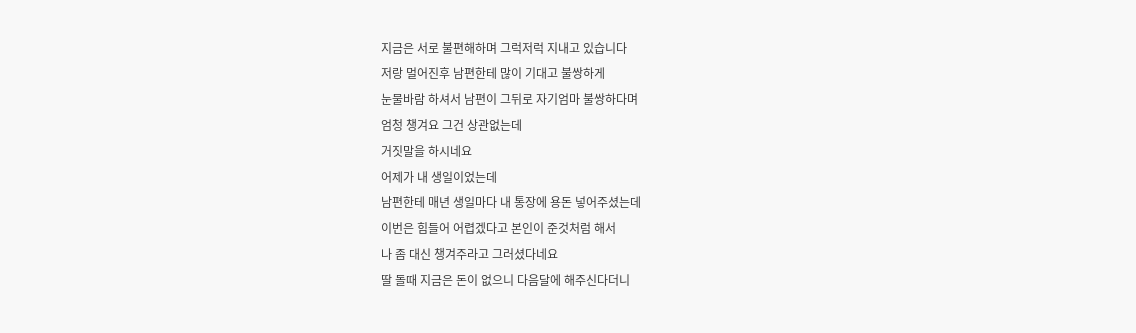지금은 서로 불편해하며 그럭저럭 지내고 있습니다
저랑 멀어진후 남편한테 많이 기대고 불쌍하게
눈물바람 하셔서 남편이 그뒤로 자기엄마 불쌍하다며
엄청 챙겨요 그건 상관없는데
거짓말을 하시네요
어제가 내 생일이었는데
남편한테 매년 생일마다 내 통장에 용돈 넣어주셨는데
이번은 힘들어 어렵겠다고 본인이 준것처럼 해서
나 좀 대신 챙겨주라고 그러셨다네요
딸 돌때 지금은 돈이 없으니 다음달에 해주신다더니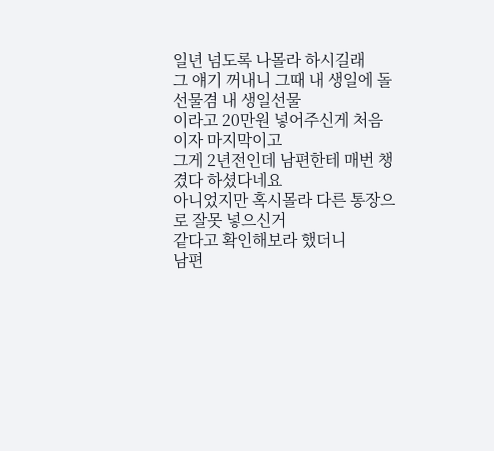일년 넘도록 나몰라 하시길래
그 얘기 꺼내니 그때 내 생일에 돌선물겸 내 생일선물
이라고 20만원 넣어주신게 처음이자 마지막이고
그게 2년전인데 남편한테 매번 챙겼다 하셨다네요
아니었지만 혹시몰라 다른 통장으로 잘못 넣으신거
같다고 확인해보라 했더니
남편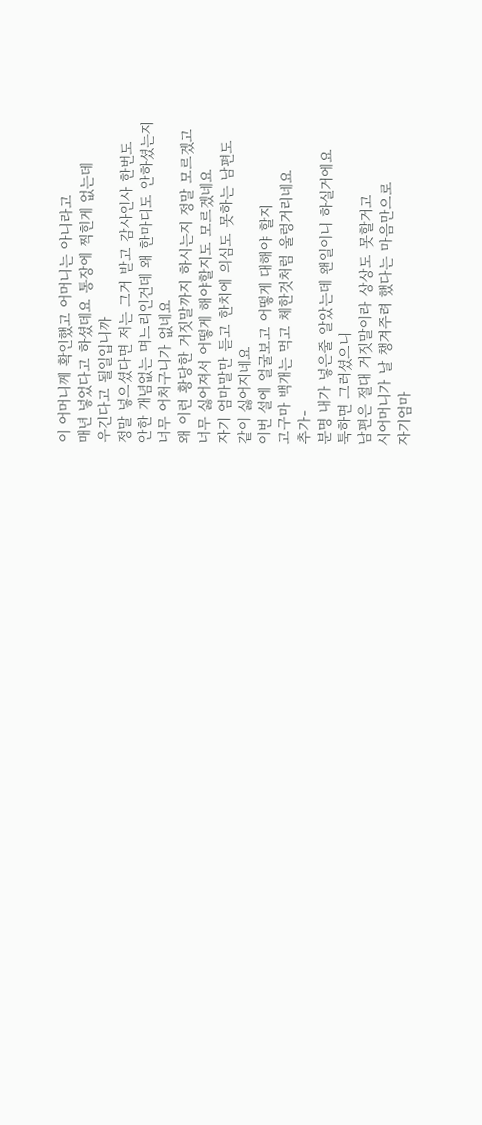이 어머니께 확인했고 어머니는 아니라고
매년 넣었다고 하셨데요 통장에 찍힌게 없는데
우긴다고 될일입니까
정말 넣으셨다면 저는 그거 받고 감사인사 한번도
안한 개념없는 며느리인건데 왜 한마디도 안하셨는지
너무 어처구니가 없네요
왜 이런 황당한 거짓말까지 하시는지 정말 모르겠고
너무 싫어져서 어떻게 해야할지도 모르겠네요
자기 엄마말만 듣고 한치에 의심도 못하는 남편도
같이 싫어지네요
이번 설에 얼굴보고 어떻게 대해야 할지
고구마 백개는 먹고 체한것처럼 울렁거리네요
추가-
분명 내가 넣은줄 알았는데 왠일이니 하실거에요
툭하면 그러셨으니
남편은 절대 거짓말이라 상상도 못할거고
시어머니가 날 챙겨주려 했다는 마음만으로
자기엄마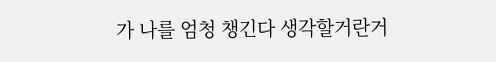가 나를 엄청 챙긴다 생각할거란거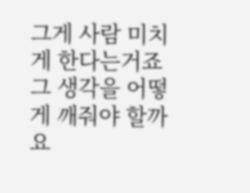그게 사람 미치게 한다는거죠
그 생각을 어떻게 깨줘야 할까요